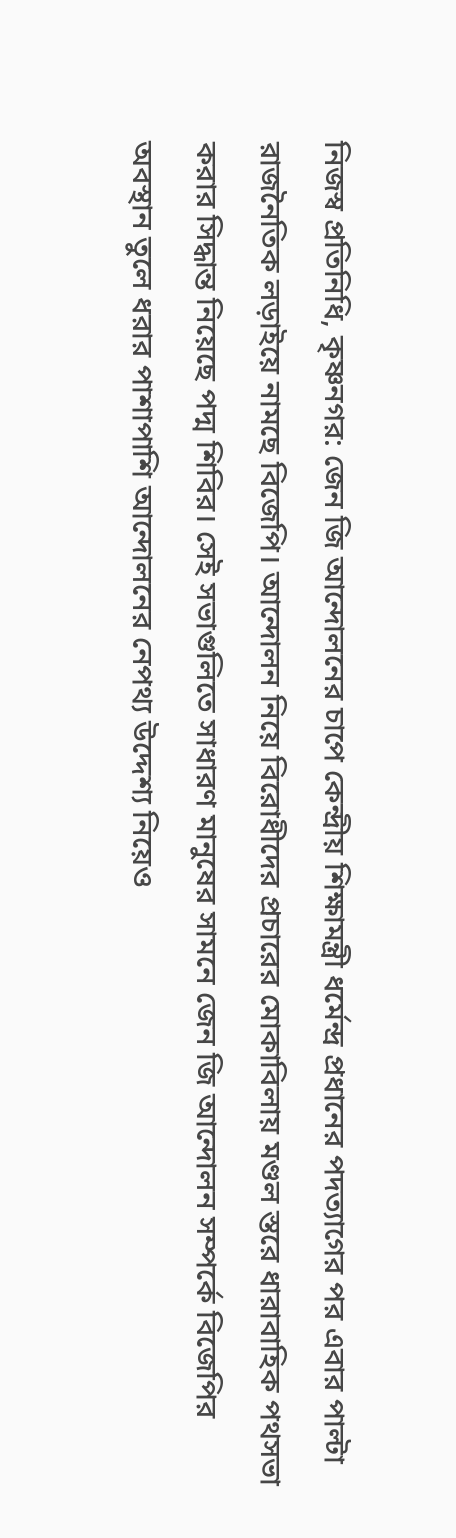নিজস্ব প্রতিনিধি, কৃষ্ণনগর: জেন জি আন্দোলনের চাপে কেন্দ্রীয় শিক্ষামন্ত্রী ধর্মেন্দ্র প্রধানের পদত্যাগের পর এবার পাল্টা রাজনৈতিক লড়াইয়ে নামছে বিজেপি। আন্দোলন নিয়ে বিরোধীদের প্রচারের মোকাবিলায় মণ্ডল স্তরে ধারাবাহিক পথসভা করার সিদ্ধান্ত নিয়েছে পদ্ম শিবির। সেই সভাগুলিতে সাধারণ মানুষের সামনে জেন জি আন্দোলন সম্পর্কে বিজেপির অবস্থান তুলে ধরার পাশাপাশি আন্দোলনের নেপথ্য উদ্দেশ্য নিয়েও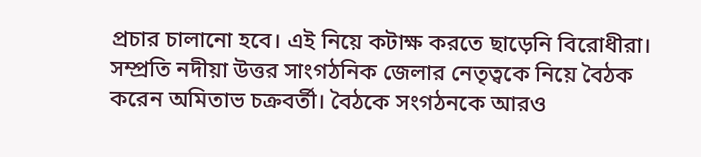প্রচার চালানো হবে। এই নিয়ে কটাক্ষ করতে ছাড়েনি বিরোধীরা।
সম্প্রতি নদীয়া উত্তর সাংগঠনিক জেলার নেতৃত্বকে নিয়ে বৈঠক করেন অমিতাভ চক্রবর্তী। বৈঠকে সংগঠনকে আরও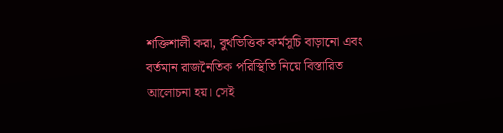শক্তিশালী করা, বুথভিত্তিক কর্মসূচি বাড়ানো এবং বর্তমান রাজনৈতিক পরিস্থিতি নিয়ে বিস্তারিত আলোচনা হয়। সেই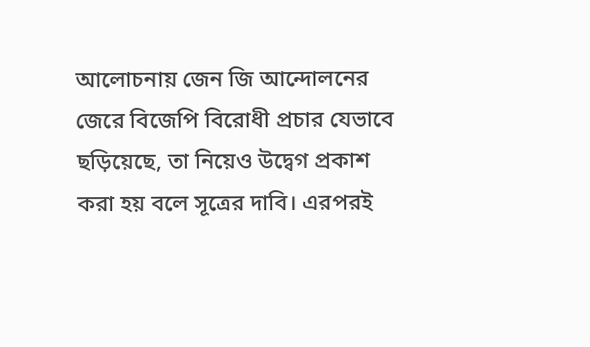আলোচনায় জেন জি আন্দোলনের জেরে বিজেপি বিরোধী প্রচার যেভাবে ছড়িয়েছে, তা নিয়েও উদ্বেগ প্রকাশ করা হয় বলে সূত্রের দাবি। এরপরই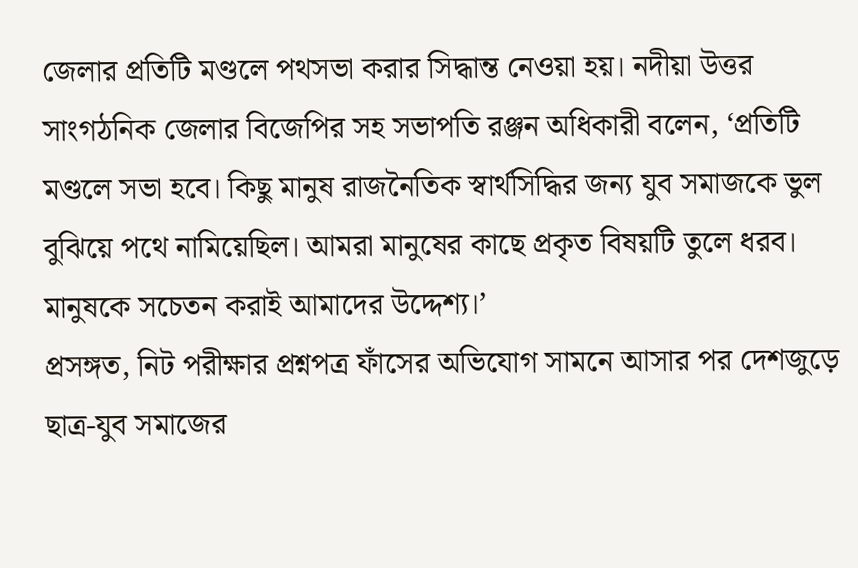জেলার প্রতিটি মণ্ডলে পথসভা করার সিদ্ধান্ত নেওয়া হয়। নদীয়া উত্তর সাংগঠনিক জেলার বিজেপির সহ সভাপতি রঞ্জন অধিকারী বলেন, ‘প্রতিটি মণ্ডলে সভা হবে। কিছু মানুষ রাজনৈতিক স্বার্থসিদ্ধির জন্য যুব সমাজকে ভুল বুঝিয়ে পথে নামিয়েছিল। আমরা মানুষের কাছে প্রকৃত বিষয়টি তুলে ধরব। মানুষকে সচেতন করাই আমাদের উদ্দেশ্য।’
প্রসঙ্গত, নিট পরীক্ষার প্রশ্নপত্র ফাঁসের অভিযোগ সামনে আসার পর দেশজুড়ে ছাত্র-যুব সমাজের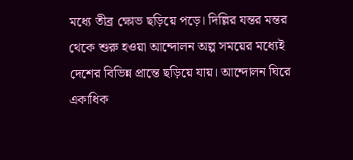মধ্যে তীব্র ক্ষোভ ছড়িয়ে পড়ে। দিল্লির যন্তর মন্তর থেকে শুরু হওয়া আন্দোলন অল্প সময়ের মধ্যেই দেশের বিভিন্ন প্রান্তে ছড়িয়ে যায়। আন্দোলন ঘিরে একাধিক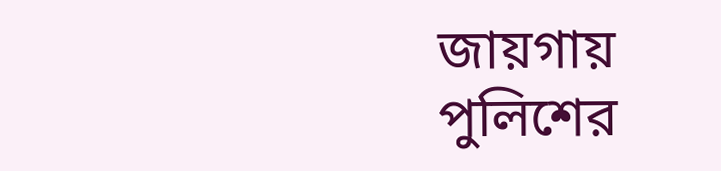জায়গায় পুলিশের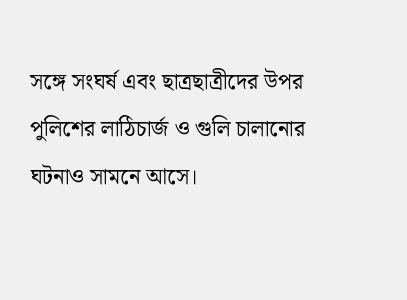সঙ্গে সংঘর্ষ এবং ছাত্রছাত্রীদের উপর পুলিশের লাঠিচার্জ ও গুলি চালানোর ঘটনাও সামনে আসে।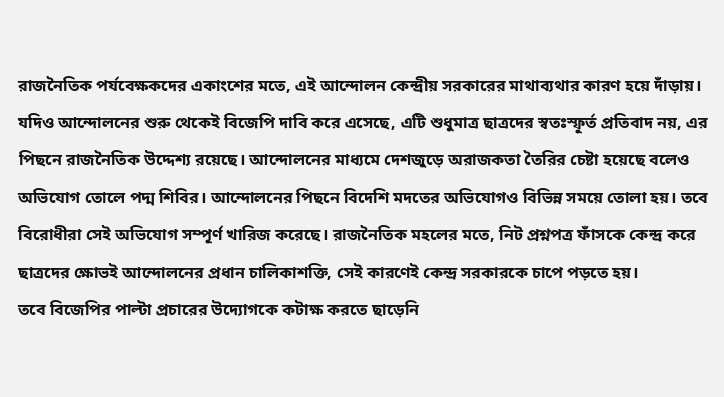রাজনৈতিক পর্যবেক্ষকদের একাংশের মতে, এই আন্দোলন কেন্দ্রীয় সরকারের মাথাব্যথার কারণ হয়ে দাঁড়ায়।
যদিও আন্দোলনের শুরু থেকেই বিজেপি দাবি করে এসেছে, এটি শুধুমাত্র ছাত্রদের স্বতঃস্ফূর্ত প্রতিবাদ নয়, এর পিছনে রাজনৈতিক উদ্দেশ্য রয়েছে। আন্দোলনের মাধ্যমে দেশজুড়ে অরাজকতা তৈরির চেষ্টা হয়েছে বলেও অভিযোগ তোলে পদ্ম শিবির। আন্দোলনের পিছনে বিদেশি মদতের অভিযোগও বিভিন্ন সময়ে তোলা হয়। তবে বিরোধীরা সেই অভিযোগ সম্পূর্ণ খারিজ করেছে। রাজনৈতিক মহলের মতে, নিট প্রশ্নপত্র ফাঁসকে কেন্দ্র করে ছাত্রদের ক্ষোভই আন্দোলনের প্রধান চালিকাশক্তি, সেই কারণেই কেন্দ্র সরকারকে চাপে পড়তে হয়।
তবে বিজেপির পাল্টা প্রচারের উদ্যোগকে কটাক্ষ করতে ছাড়েনি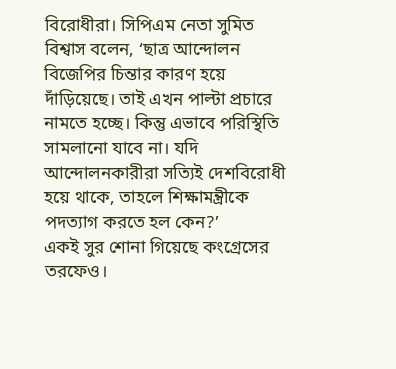বিরোধীরা। সিপিএম নেতা সুমিত বিশ্বাস বলেন, ‘ছাত্র আন্দোলন বিজেপির চিন্তার কারণ হয়ে দাঁড়িয়েছে। তাই এখন পাল্টা প্রচারে নামতে হচ্ছে। কিন্তু এভাবে পরিস্থিতি সামলানো যাবে না। যদি আন্দোলনকারীরা সত্যিই দেশবিরোধী হয়ে থাকে, তাহলে শিক্ষামন্ত্রীকে পদত্যাগ করতে হল কেন?’
একই সুর শোনা গিয়েছে কংগ্রেসের তরফেও।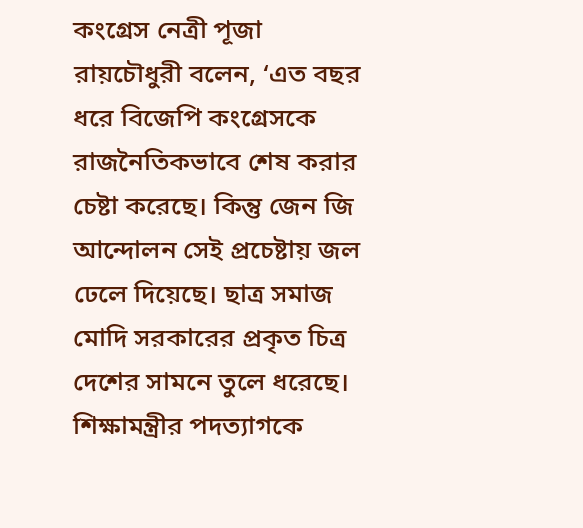কংগ্রেস নেত্রী পূজা রায়চৌধুরী বলেন, ‘এত বছর ধরে বিজেপি কংগ্রেসকে রাজনৈতিকভাবে শেষ করার চেষ্টা করেছে। কিন্তু জেন জি আন্দোলন সেই প্রচেষ্টায় জল ঢেলে দিয়েছে। ছাত্র সমাজ মোদি সরকারের প্রকৃত চিত্র দেশের সামনে তুলে ধরেছে। শিক্ষামন্ত্রীর পদত্যাগকে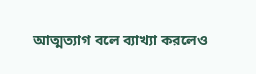আত্মত্যাগ বলে ব্যাখ্যা করলেও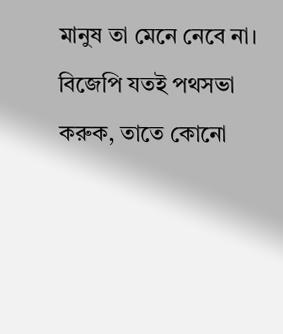মানুষ তা মেনে নেবে না। বিজেপি যতই পথসভা করুক, তাতে কোনো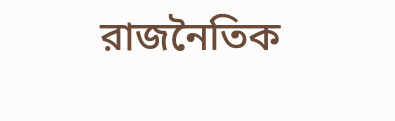রাজনৈতিক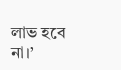লাভ হবে না।’